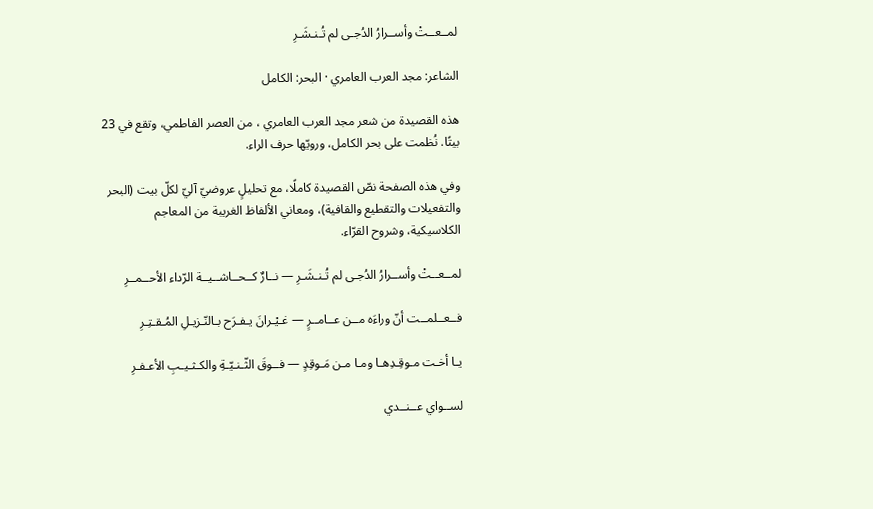لمــعــتْ وأســرارُ الدُجـى لم تُـنـشَـرِ

الشاعر: مجد العرب العامري · البحر: الكامل

هذه القصيدة من شعر مجد العرب العامري ، من العصر الفاطمي، وتقع في 23 بيتًا. نُظمت على بحر الكامل، ورويّها حرف الراء.

وفي هذه الصفحة نصّ القصيدة كاملًا، مع تحليلٍ عروضيّ آليّ لكلّ بيت (البحر والتفعيلات والتقطيع والقافية)، ومعاني الألفاظ الغريبة من المعاجم الكلاسيكية، وشروح القرّاء.

لمــعــتْ وأســرارُ الدُجـى لم تُـنـشَـرِ — نــارٌ كــحــاشــيــة الرّداء الأحــمــرِ

فــعــلمــت أنّ وراءَه مــن عــامــرٍ — غـيْـرانَ يـفـرَح بـالنّـزيـلِ المُـقـتِـرِ

يـا أخـت مـوقِـدِهـا ومـا مـن مَـوقِدٍ — فــوقَ الثّـنـيّـةِ والكـثـيـبِ الأعـفـرِ

لســواي عــنــدي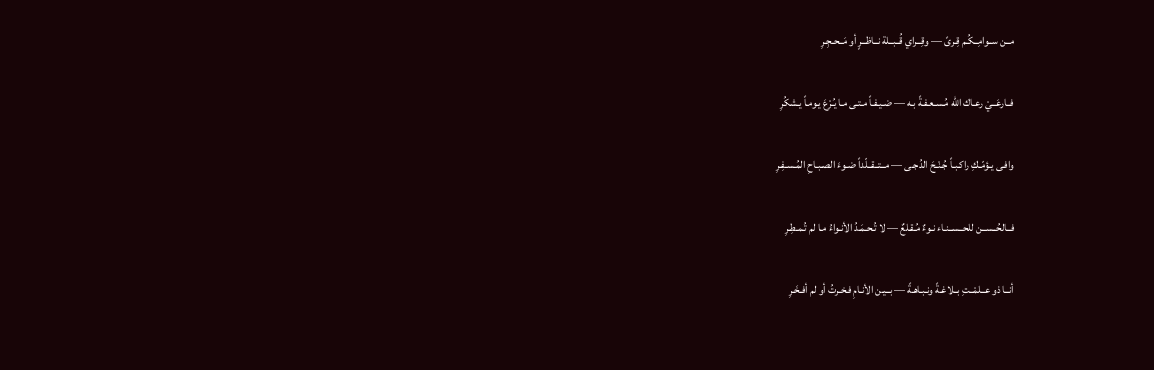مــن ســوامِــكُـم قِـرىً — وقِــراي قُــبــلة نــاظــرٍ أو مَــحـجِـرِ

فــارعَــيْ رعـاك الله مُـسـعـفـةً بـه — ضـيـفـاً مـتـى مـا يُـرْعَ يـومـاً يـشكُرِ

وافـى يـؤمّـكِ راكـبـاً جُـنْـحَ الدُجـى — مــتــقــلّداً ضـوءَ الصـبـاحِ المُـسـفِـرِ

فــالحُــســن للحــســنـاء نـوءٌ مُـقـلعٌ — لا تُـحـمَـدُ الأنـواءُ مـا لم تُـمـطِـرِ

أنــا ذو عــلمْــتِ بــلاغـةً ونـبـاهـةً — بــيـن الأنـامِ فـخـرتُ أو لم أفـخَـرِ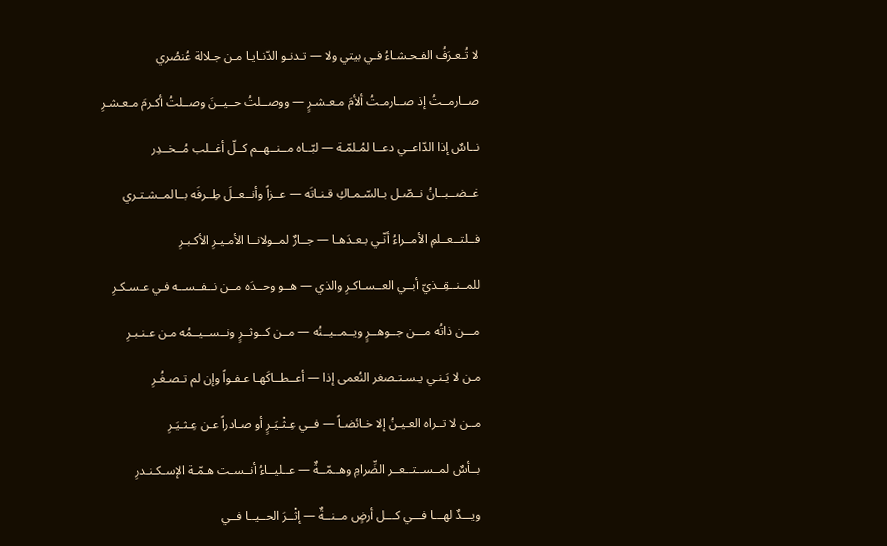لا تُـعـرَفُ الفـحـشـاءُ فـي بيتي ولا — تـدنـو الدّنـايـا مـن جـلالة عُنصُري

صــارمــتُ إذ صــارمـتُ ألأمَ مـعـشـرٍ — ووصــلتُ حــيــنَ وصــلتُ أكـرمَ مـعـشـرِ

نــاسٌ إذا الدّاعــي دعــا لمُـلمّـة — لبّــاه مــنــهــم كــلّ أغــلب مُــخــدِر

غــضــبــانُ نــصّـل بـالسّـمـاكِ قـنـاتَه — عــزاً وأنــعــلَ طِــرفَه بــالمــشـتـري

فــلتــعــلمِ الأمــراءُ أنّـي بـعـدَهـا — جــارٌ لمــولانــا الأمـيـرِ الأكـبـرِ

للمــنــقِــذيّ أبــي العــسـاكـرِ والذي — هــو وحــدَه مــن نــفــســه فـي عـسـكـرِ

مـــن ذاتُه مـــن جــوهــرٍ ويــمــيــنُه — مــن كــوثــرٍ ونــســيــمُه مـن عـنـبـرِ

مـن لا يَـنـي يـسـتـصغر النُعمى إذا — أعــطــاكَهـا عـفـواً وإن لم تـصـغُـرِ

مــن لا تــراه العـيـنُ إلا خـائضـاً — فــي عِـثْـيَـرٍ أو صـادراً عـن عِـثـيَـرِ

بــأسٌ لمــســتــعــر الضِّرامِ وهــمّــةٌ — عــليــاءُ أنــسـت هـمّـة الإسـكـنـدرِ

ويـــدٌ لهـــا فـــي كـــل أرضٍ مــنــةٌ — إثْــرَ الحــيــا فــي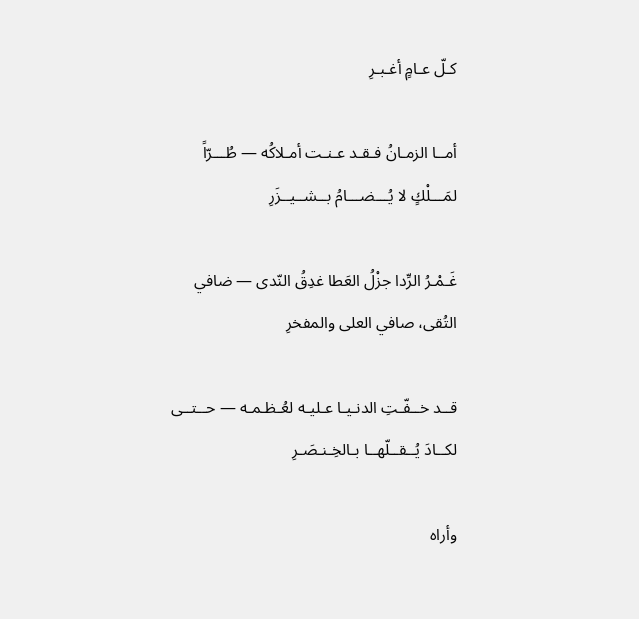كـلّ عـامٍ أغـبـرِ

أمــا الزمـانُ فـقـد عـنـت أمـلاكُه — طُـــرّاً لمَـــلْكٍ لا يُـــضـــامُ بــشــيــزَرِ

غَـمْـرُ الرِّدا جزْلُ العَطا غدِقُ النّدى — ضافي التُقى، صافي العلى والمفخرِ

قــد خــفّـتِ الدنـيـا عـليـه لعُـظـمـه — حــتــى لكــادَ يُــقــلّهــا بـالخِـنـصَـرِ

وأراه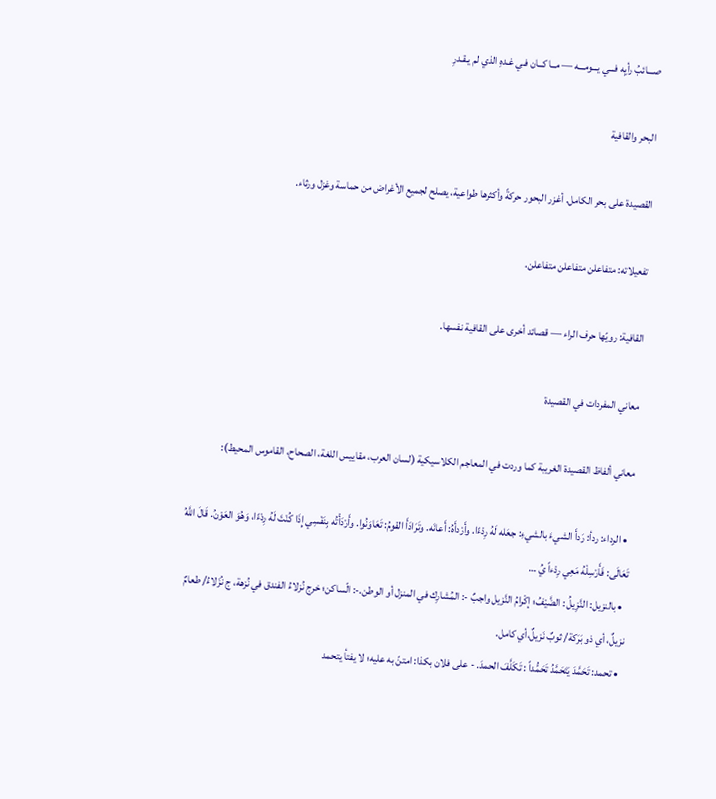صـــائبُ رأيِه فـــي يـــومـــه — مــا كــان فـي غـدهِ الذي لم يـقـدرِ

البحر والقافية

القصيدة على بحر الكامل. أغزر البحور حركةً وأكثرها طواعية، يصلح لجميع الأغراض من حماسة وغزل ورثاء.

تفعيلاته: متفاعلن متفاعلن متفاعلن.

القافية: رويّها حرف الراء — قصائد أخرى على القافية نفسها.

معاني المفردات في القصيدة

معاني ألفاظ القصيدة الغريبة كما وردت في المعاجم الكلاسيكية (لسان العرب، مقاييس اللغة، الصحاح، القاموس المحيط):

  • الرداء: ردأ: رَدأَ الشيءَ بالشيءِ: جعَله لَهُ رِدْءًا. وأَرْدأَهُ: أَعانَه. وتَرَادَأَ القومُ: تَعَاوَنُوا. وأَرْدَأْتُه بِنَفْسِي إِذَا كُنْتَ لَهُ رِدْءًا، وَهُوَ العَوْنُ. قَالَ اللَّهُ تَعَالَى: فَأَرْسِلْهُ مَعِي رِدْءاً يُ …
  • بالنزيل: النَّزِيلُ : الضَّيْفُ؛ إكْرامُ النَّزيل واجبٌ -: المُشارِك في المنزل أو الوطن.-: الّساكن؛ خرج نُزلاءُ الفندق في نُزهة، ج نُزَلاءُ/ طعامٌ نزيلٌ، أي ذو بَرَكة/ ثوبٌ نَزيلٌ،أي كامل.
  • تحمد: تَحَمَّدَ يَتَحَمَّدُ تَحَمُّداً : تَكَلَّفَ الحمدَ. - على فلان بكذا: امتنّ به عليه؛ لا يفتأ يتحمد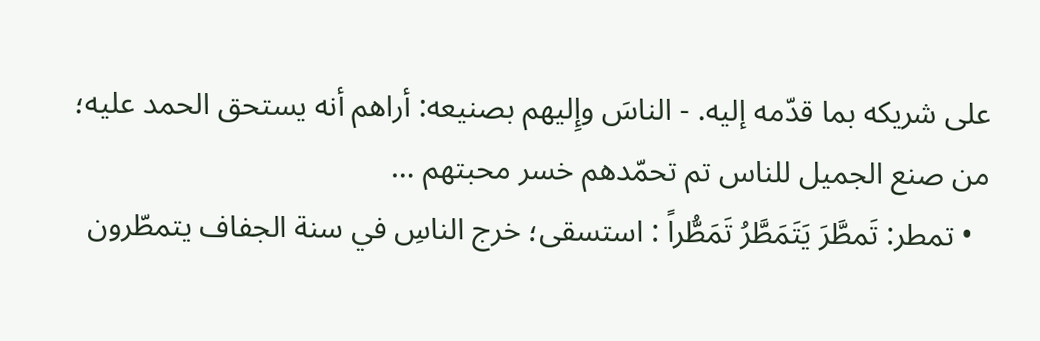على شريكه بما قدّمه إليه. - الناسَ وإِليهم بصنيعه: أراهم أنه يستحق الحمد عليه؛ من صنع الجميل للناس تم تحمّدهم خسر محبتهم …
  • تمطر: تَمطَّرَ يَتَمَطَّرُ تَمَطُّراً : استسقى؛ خرج الناسِ في سنة الجفاف يتمطّرون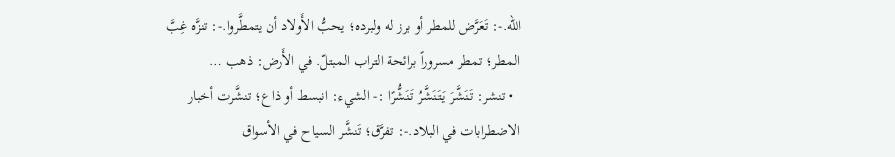الله.-: تَعَرَّض للمطر أو برز له ولبرده؛ يحبُّ الأَولاد أن يتمطَّروا.-: تنزَّه غِبَّ المطر؛ تمطر مسروراً برائحة التراب المبتلّ. في الأَرض: ذهب …
  • تنشر: تَنَشَّرَ يَتَنَشَّرُ تَنَشُّرًا :- الشيء: انبسط أو ذاع؛ تنشَّرت أخبار الاضطرابات في البلاد.-: تفرَّق؛ تَنشَّر السياح في الأسواق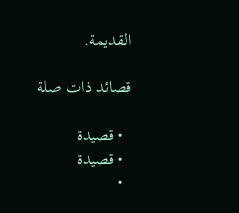القديمة.

قصائد ذات صلة

  • قصيدة
  • قصيدة
  •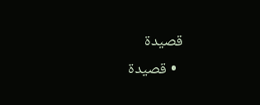قصيدة
  • قصيدة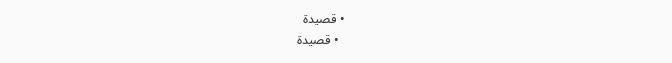• قصيدة
  • قصيدة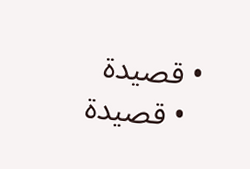• قصيدة
  • قصيدة